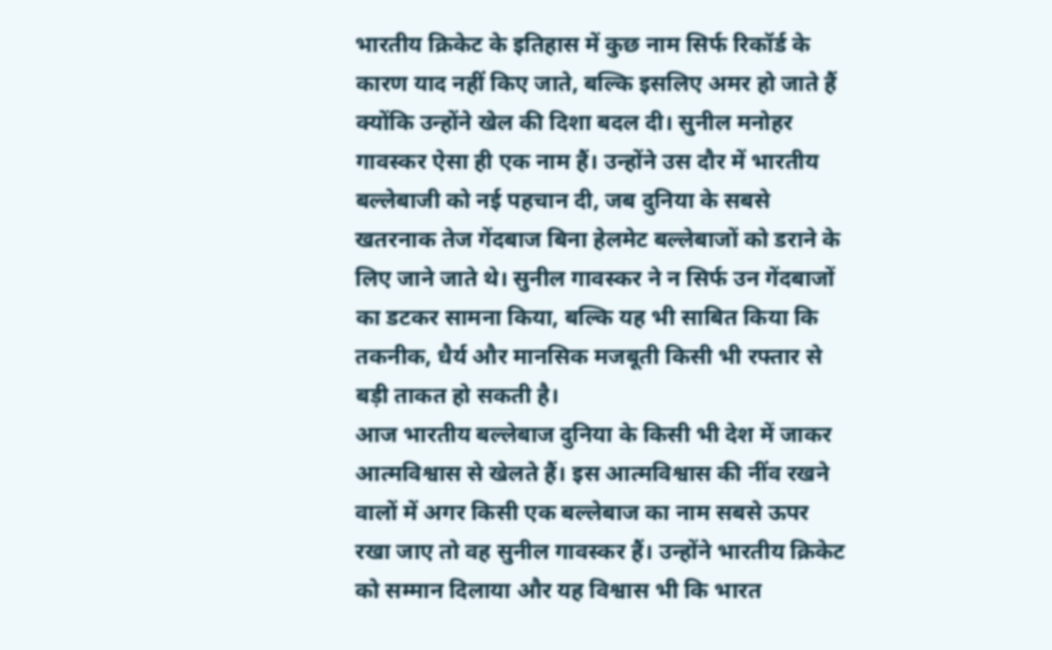भारतीय क्रिकेट के इतिहास में कुछ नाम सिर्फ रिकॉर्ड के कारण याद नहीं किए जाते, बल्कि इसलिए अमर हो जाते हैं क्योंकि उन्होंने खेल की दिशा बदल दी। सुनील मनोहर गावस्कर ऐसा ही एक नाम हैं। उन्होंने उस दौर में भारतीय बल्लेबाजी को नई पहचान दी, जब दुनिया के सबसे खतरनाक तेज गेंदबाज बिना हेलमेट बल्लेबाजों को डराने के लिए जाने जाते थे। सुनील गावस्कर ने न सिर्फ उन गेंदबाजों का डटकर सामना किया, बल्कि यह भी साबित किया कि तकनीक, धैर्य और मानसिक मजबूती किसी भी रफ्तार से बड़ी ताकत हो सकती है।
आज भारतीय बल्लेबाज दुनिया के किसी भी देश में जाकर आत्मविश्वास से खेलते हैं। इस आत्मविश्वास की नींव रखने वालों में अगर किसी एक बल्लेबाज का नाम सबसे ऊपर रखा जाए तो वह सुनील गावस्कर हैं। उन्होंने भारतीय क्रिकेट को सम्मान दिलाया और यह विश्वास भी कि भारत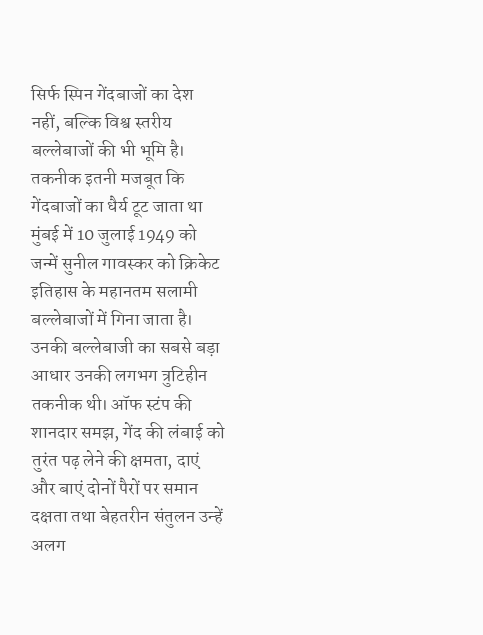सिर्फ स्पिन गेंदबाजों का देश नहीं, बल्कि विश्व स्तरीय बल्लेबाजों की भी भूमि है।
तकनीक इतनी मजबूत कि गेंदबाजों का धैर्य टूट जाता था
मुंबई में 10 जुलाई 1949 को जन्में सुनील गावस्कर को क्रिकेट इतिहास के महानतम सलामी बल्लेबाजों में गिना जाता है। उनकी बल्लेबाजी का सबसे बड़ा आधार उनकी लगभग त्रुटिहीन तकनीक थी। ऑफ स्टंप की शानदार समझ, गेंद की लंबाई को तुरंत पढ़ लेने की क्षमता, दाएं और बाएं दोनों पैरों पर समान दक्षता तथा बेहतरीन संतुलन उन्हें अलग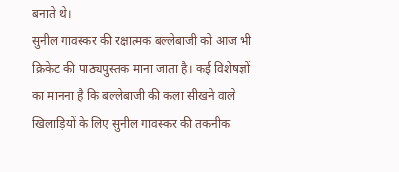बनाते थे।
सुनील गावस्कर की रक्षात्मक बल्लेबाजी को आज भी क्रिकेट की पाठ्यपुस्तक माना जाता है। कई विशेषज्ञों का मानना है कि बल्लेबाजी की कला सीखने वाले खिलाड़ियों के लिए सुनील गावस्कर की तकनीक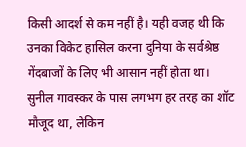किसी आदर्श से कम नहीं है। यही वजह थी कि उनका विकेट हासिल करना दुनिया के सर्वश्रेष्ठ गेंदबाजों के लिए भी आसान नहीं होता था।
सुनील गावस्कर के पास लगभग हर तरह का शॉट मौजूद था, लेकिन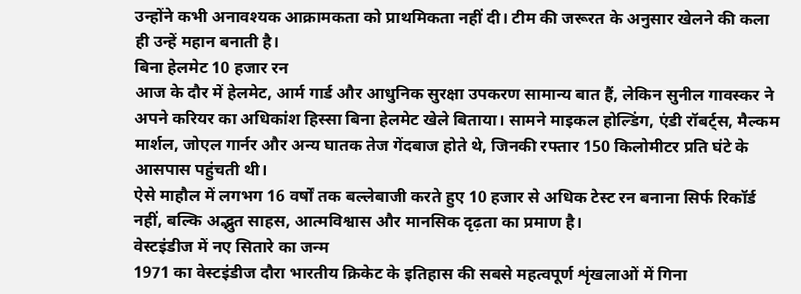उन्होंने कभी अनावश्यक आक्रामकता को प्राथमिकता नहीं दी। टीम की जरूरत के अनुसार खेलने की कला ही उन्हें महान बनाती है।
बिना हेलमेट 10 हजार रन
आज के दौर में हेलमेट, आर्म गार्ड और आधुनिक सुरक्षा उपकरण सामान्य बात हैं, लेकिन सुनील गावस्कर ने अपने करियर का अधिकांश हिस्सा बिना हेलमेट खेले बिताया। सामने माइकल होल्डिंग, एंडी रॉबर्ट्स, मैल्कम मार्शल, जोएल गार्नर और अन्य घातक तेज गेंदबाज होते थे, जिनकी रफ्तार 150 किलोमीटर प्रति घंटे के आसपास पहुंचती थी।
ऐसे माहौल में लगभग 16 वर्षों तक बल्लेबाजी करते हुए 10 हजार से अधिक टेस्ट रन बनाना सिर्फ रिकॉर्ड नहीं, बल्कि अद्भुत साहस, आत्मविश्वास और मानसिक दृढ़ता का प्रमाण है।
वेस्टइंडीज में नए सितारे का जन्म
1971 का वेस्टइंडीज दौरा भारतीय क्रिकेट के इतिहास की सबसे महत्वपूर्ण शृंखलाओं में गिना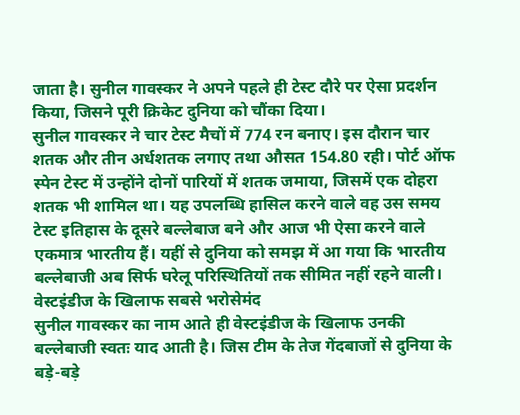जाता है। सुनील गावस्कर ने अपने पहले ही टेस्ट दौरे पर ऐसा प्रदर्शन किया, जिसने पूरी क्रिकेट दुनिया को चौंका दिया।
सुनील गावस्कर ने चार टेस्ट मैचों में 774 रन बनाए। इस दौरान चार शतक और तीन अर्धशतक लगाए तथा औसत 154.80 रही। पोर्ट ऑफ स्पेन टेस्ट में उन्होंने दोनों पारियों में शतक जमाया, जिसमें एक दोहरा शतक भी शामिल था। यह उपलब्धि हासिल करने वाले वह उस समय टेस्ट इतिहास के दूसरे बल्लेबाज बने और आज भी ऐसा करने वाले एकमात्र भारतीय हैं। यहीं से दुनिया को समझ में आ गया कि भारतीय बल्लेबाजी अब सिर्फ घरेलू परिस्थितियों तक सीमित नहीं रहने वाली।
वेस्टइंडीज के खिलाफ सबसे भरोसेमंद
सुनील गावस्कर का नाम आते ही वेस्टइंडीज के खिलाफ उनकी बल्लेबाजी स्वतः याद आती है। जिस टीम के तेज गेंदबाजों से दुनिया के बड़े-बड़े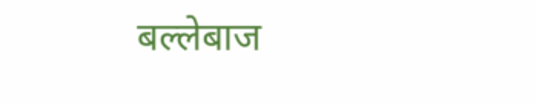बल्लेबाज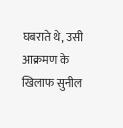घबराते थे, उसी आक्रमण के खिलाफ सुनील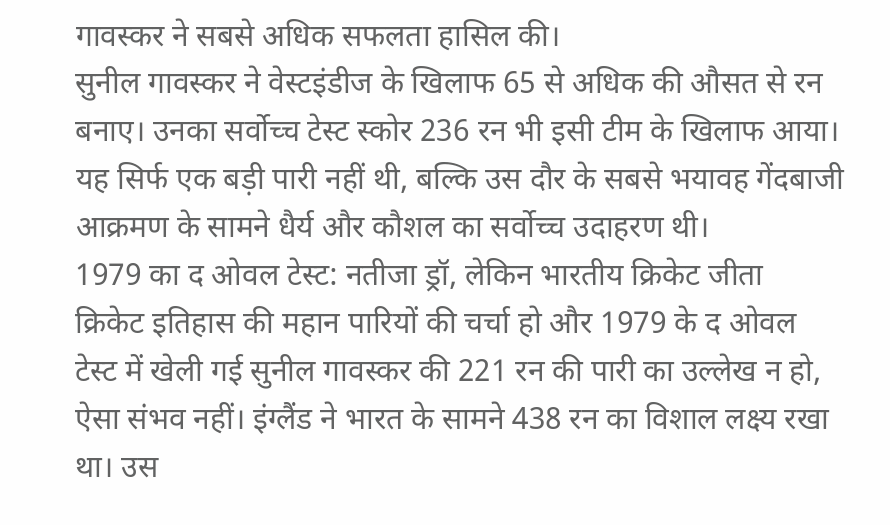गावस्कर ने सबसे अधिक सफलता हासिल की।
सुनील गावस्कर ने वेस्टइंडीज के खिलाफ 65 से अधिक की औसत से रन बनाए। उनका सर्वोच्च टेस्ट स्कोर 236 रन भी इसी टीम के खिलाफ आया। यह सिर्फ एक बड़ी पारी नहीं थी, बल्कि उस दौर के सबसे भयावह गेंदबाजी आक्रमण के सामने धैर्य और कौशल का सर्वोच्च उदाहरण थी।
1979 का द ओवल टेस्ट: नतीजा ड्रॉ, लेकिन भारतीय क्रिकेट जीता
क्रिकेट इतिहास की महान पारियों की चर्चा हो और 1979 के द ओवल टेस्ट में खेली गई सुनील गावस्कर की 221 रन की पारी का उल्लेख न हो, ऐसा संभव नहीं। इंग्लैंड ने भारत के सामने 438 रन का विशाल लक्ष्य रखा था। उस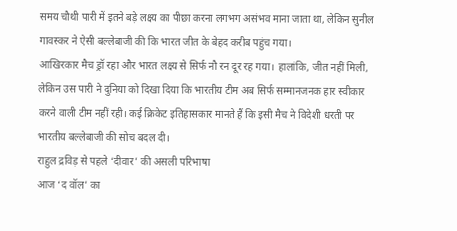समय चौथी पारी में इतने बड़े लक्ष्य का पीछा करना लगभग असंभव माना जाता था, लेकिन सुनील गावस्कर ने ऐसी बल्लेबाजी की कि भारत जीत के बेहद करीब पहुंच गया।
आखिरकार मैच ड्रॉ रहा और भारत लक्ष्य से सिर्फ नौ रन दूर रह गया। हालांकि, जीत नहीं मिली, लेकिन उस पारी ने दुनिया को दिखा दिया कि भारतीय टीम अब सिर्फ सम्मानजनक हार स्वीकार करने वाली टीम नहीं रही। कई क्रिकेट इतिहासकार मानते हैं कि इसी मैच ने विदेशी धरती पर भारतीय बल्लेबाजी की सोच बदल दी।
राहुल द्रविड़ से पहले ‘दीवार’ की असली परिभाषा
आज ‘द वॉल’ का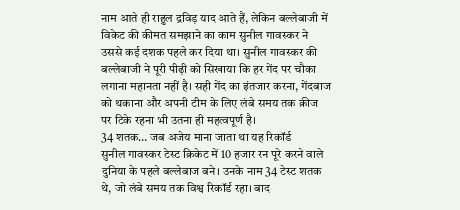नाम आते ही राहुल द्रविड़ याद आते हैं, लेकिन बल्लेबाजी में विकेट की कीमत समझाने का काम सुनील गावस्कर ने उससे कई दशक पहले कर दिया था। सुनील गावस्कर की बल्लेबाजी ने पूरी पीढ़ी को सिखाया कि हर गेंद पर चौका लगाना महानता नहीं है। सही गेंद का इंतजार करना, गेंदबाज को थकाना और अपनी टीम के लिए लंबे समय तक क्रीज पर टिके रहना भी उतना ही महत्वपूर्ण है।
34 शतक… जब अजेय माना जाता था यह रिकॉर्ड
सुनील गावस्कर टेस्ट क्रिकेट में 10 हजार रन पूरे करने वाले दुनिया के पहले बल्लेबाज बने। उनके नाम 34 टेस्ट शतक थे, जो लंबे समय तक विश्व रिकॉर्ड रहा। बाद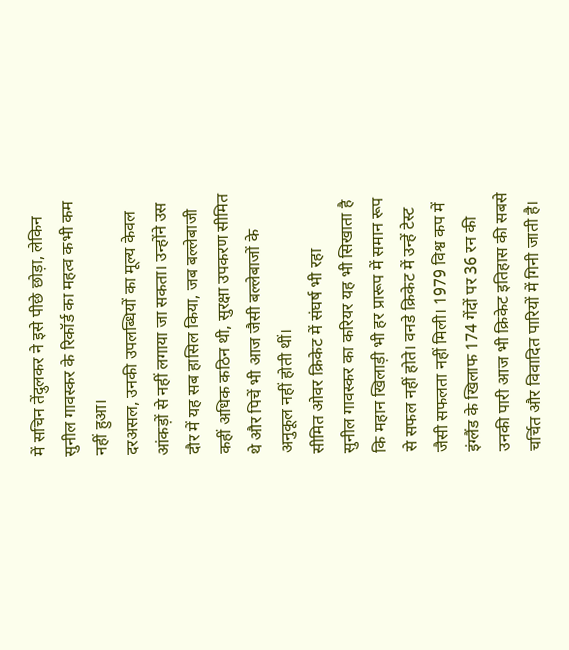में सचिन तेंदुलकर ने इसे पीछे छोड़ा, लेकिन सुनील गावस्कर के रिकॉर्ड का महत्व कभी कम नहीं हुआ।
दरअसल, उनकी उपलब्धियों का मूल्य केवल आंकड़ों से नहीं लगाया जा सकता। उन्होंने उस दौर में यह सब हासिल किया, जब बल्लेबाजी कहीं अधिक कठिन थी, सुरक्षा उपकरण सीमित थे और पिचें भी आज जैसी बल्लेबाजों के अनुकूल नहीं होती थीं।
सीमित ओवर क्रिकेट में संघर्ष भी रहा
सुनील गावस्कर का करियर यह भी सिखाता है कि महान खिलाड़ी भी हर प्रारूप में समान रूप से सफल नहीं होते। वनडे क्रिकेट में उन्हें टेस्ट जैसी सफलता नहीं मिली। 1979 विश्व कप में इंग्लैंड के खिलाफ 174 गेंदों पर 36 रन की उनकी पारी आज भी क्रिकेट इतिहास की सबसे चर्चित और विवादित पारियों में गिनी जाती है।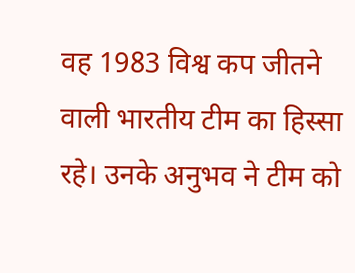वह 1983 विश्व कप जीतने वाली भारतीय टीम का हिस्सा रहे। उनके अनुभव ने टीम को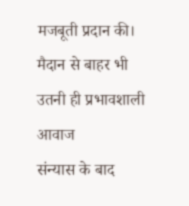मजबूती प्रदान की।
मैदान से बाहर भी उतनी ही प्रभावशाली आवाज
संन्यास के बाद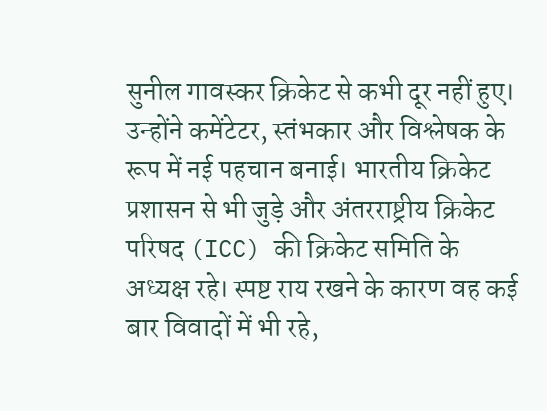सुनील गावस्कर क्रिकेट से कभी दूर नहीं हुए। उन्होंने कमेंटेटर, स्तंभकार और विश्लेषक के रूप में नई पहचान बनाई। भारतीय क्रिकेट प्रशासन से भी जुड़े और अंतरराष्ट्रीय क्रिकेट परिषद (ICC) की क्रिकेट समिति के अध्यक्ष रहे। स्पष्ट राय रखने के कारण वह कई बार विवादों में भी रहे,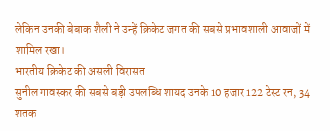लेकिन उनकी बेबाक शैली ने उन्हें क्रिकेट जगत की सबसे प्रभावशाली आवाजों में शामिल रखा।
भारतीय क्रिकेट की असली विरासत
सुनील गावस्कर की सबसे बड़ी उपलब्धि शायद उनके 10 हजार 122 टेस्ट रन, 34 शतक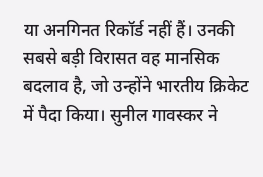या अनगिनत रिकॉर्ड नहीं हैं। उनकी सबसे बड़ी विरासत वह मानसिक बदलाव है, जो उन्होंने भारतीय क्रिकेट में पैदा किया। सुनील गावस्कर ने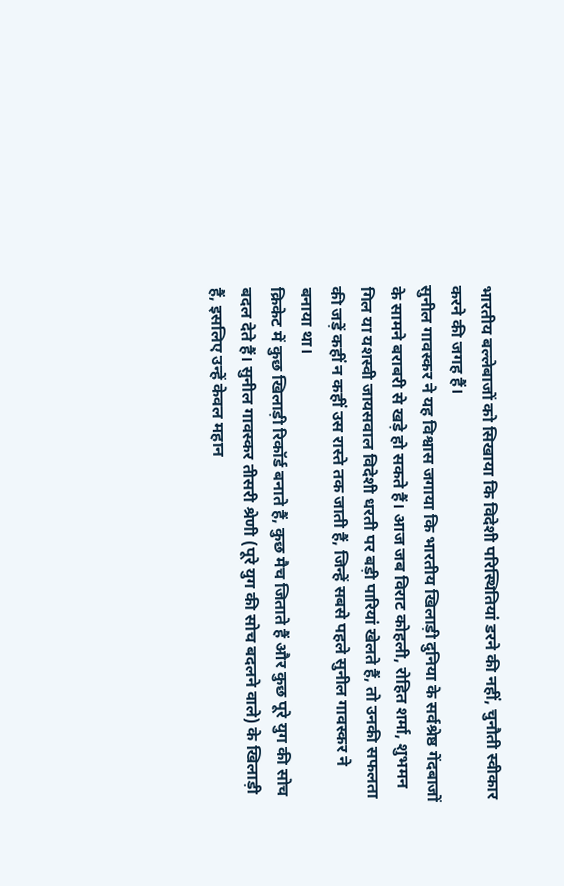भारतीय बल्लेबाजों को सिखाया कि विदेशी परिस्थितियां डरने की नहीं, चुनौती स्वीकार करने की जगह हैं।
सुनील गावस्कर ने यह विश्वास जगाया कि भारतीय खिलाड़ी दुनिया के सर्वश्रेष्ठ गेंदबाजों के सामने बराबरी से खड़े हो सकते हैं। आज जब विराट कोहली, रोहित शर्मा, शुभमन गिल या यशस्वी जायसवाल विदेशी धरती पर बड़ी पारियां खेलते हैं, तो उनकी सफलता की जड़ें कहीं न कहीं उस रास्ते तक जाती हैं, जिन्हें सबसे पहले सुनील गावस्कर ने बनाया था।
क्रिकेट में कुछ खिलाड़ी रिकॉर्ड बनाते हैं, कुछ मैच जिताते हैं और कुछ पूरे युग की सोच बदल देते हैं। सुनील गावस्कर तीसरी श्रेणी (पूरे युग की सोच बदलने वाले) के खिलाड़ी हैं, इसलिए उन्हें केवल महान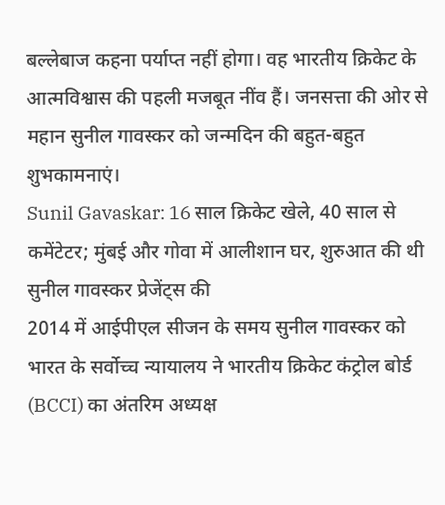बल्लेबाज कहना पर्याप्त नहीं होगा। वह भारतीय क्रिकेट के आत्मविश्वास की पहली मजबूत नींव हैं। जनसत्ता की ओर से महान सुनील गावस्कर को जन्मदिन की बहुत-बहुत शुभकामनाएं।
Sunil Gavaskar: 16 साल क्रिकेट खेले, 40 साल से कमेंटेटर; मुंबई और गोवा में आलीशान घर, शुरुआत की थी सुनील गावस्कर प्रेजेंट्स की
2014 में आईपीएल सीजन के समय सुनील गावस्कर को भारत के सर्वोच्च न्यायालय ने भारतीय क्रिकेट कंट्रोल बोर्ड (BCCI) का अंतरिम अध्यक्ष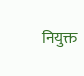नियुक्त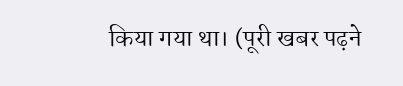किया गया था। (पूरी खबर पढ़ने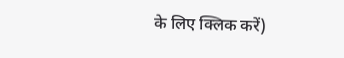के लिए क्लिक करें)